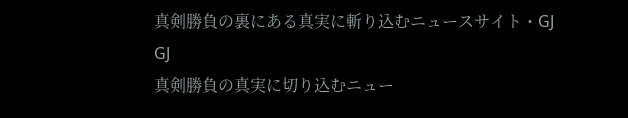真剣勝負の裏にある真実に斬り込むニュースサイト・GJ
GJ
真剣勝負の真実に切り込むニュー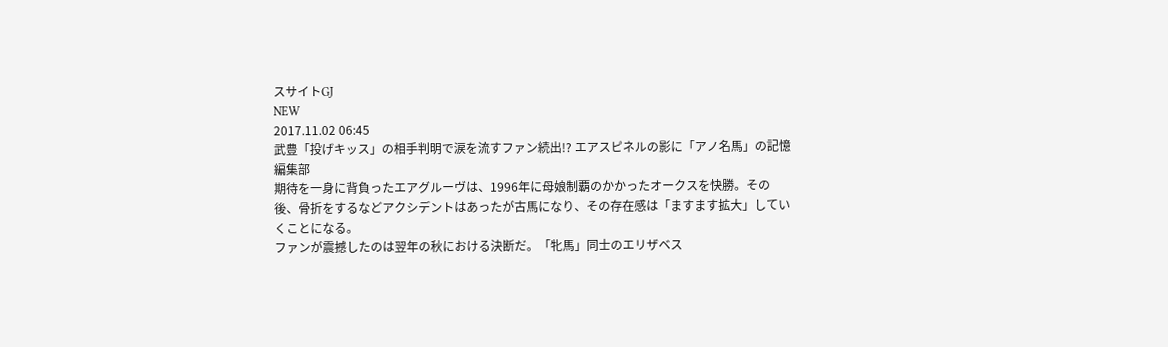スサイトGJ
NEW
2017.11.02 06:45
武豊「投げキッス」の相手判明で涙を流すファン続出!? エアスピネルの影に「アノ名馬」の記憶
編集部
期待を一身に背負ったエアグルーヴは、1996年に母娘制覇のかかったオークスを快勝。その後、骨折をするなどアクシデントはあったが古馬になり、その存在感は「ますます拡大」していくことになる。
ファンが震撼したのは翌年の秋における決断だ。「牝馬」同士のエリザベス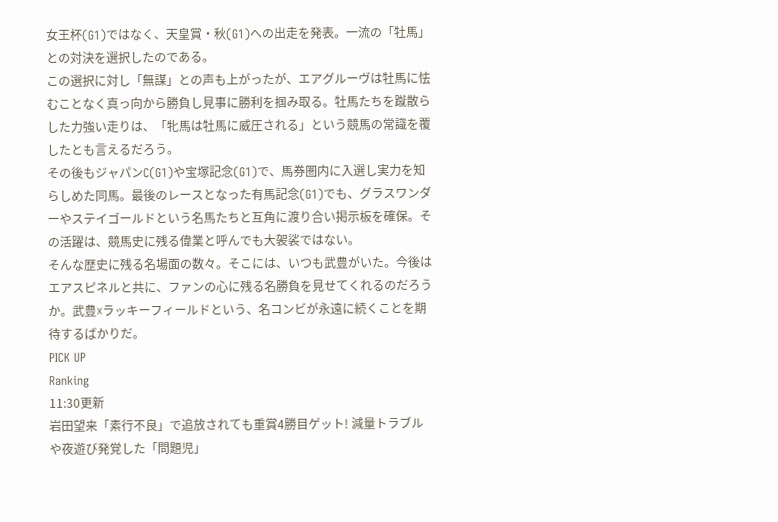女王杯(G1)ではなく、天皇賞・秋(G1)への出走を発表。一流の「牡馬」との対決を選択したのである。
この選択に対し「無謀」との声も上がったが、エアグルーヴは牡馬に怯むことなく真っ向から勝負し見事に勝利を掴み取る。牡馬たちを蹴散らした力強い走りは、「牝馬は牡馬に威圧される」という競馬の常識を覆したとも言えるだろう。
その後もジャパンC(G1)や宝塚記念(G1)で、馬券圏内に入選し実力を知らしめた同馬。最後のレースとなった有馬記念(G1)でも、グラスワンダーやステイゴールドという名馬たちと互角に渡り合い掲示板を確保。その活躍は、競馬史に残る偉業と呼んでも大袈裟ではない。
そんな歴史に残る名場面の数々。そこには、いつも武豊がいた。今後はエアスピネルと共に、ファンの心に残る名勝負を見せてくれるのだろうか。武豊☓ラッキーフィールドという、名コンビが永遠に続くことを期待するばかりだ。
PICK UP
Ranking
11:30更新
岩田望来「素行不良」で追放されても重賞4勝目ゲット! 減量トラブルや夜遊び発覚した「問題児」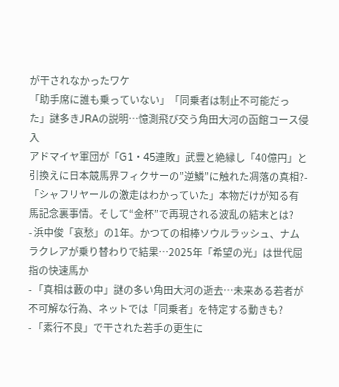が干されなかったワケ
「助手席に誰も乗っていない」「同乗者は制止不可能だった」謎多きJRAの説明…憶測飛び交う角田大河の函館コース侵入
アドマイヤ軍団が「G1・45連敗」武豊と絶縁し「40億円」と引換えに日本競馬界フィクサーの”逆鱗”に触れた凋落の真相?- 「シャフリヤールの激走はわかっていた」本物だけが知る有馬記念裏事情。そして“金杯”で再現される波乱の結末とは?
- 浜中俊「哀愁」の1年。かつての相棒ソウルラッシュ、ナムラクレアが乗り替わりで結果…2025年「希望の光」は世代屈指の快速馬か
- 「真相は藪の中」謎の多い角田大河の逝去…未来ある若者が不可解な行為、ネットでは「同乗者」を特定する動きも?
- 「素行不良」で干された若手の更生に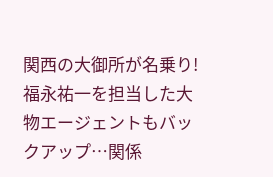関西の大御所が名乗り! 福永祐一を担当した大物エージェントもバックアップ…関係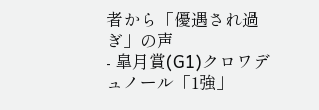者から「優遇され過ぎ」の声
- 皐月賞(G1)クロワデュノール「1強」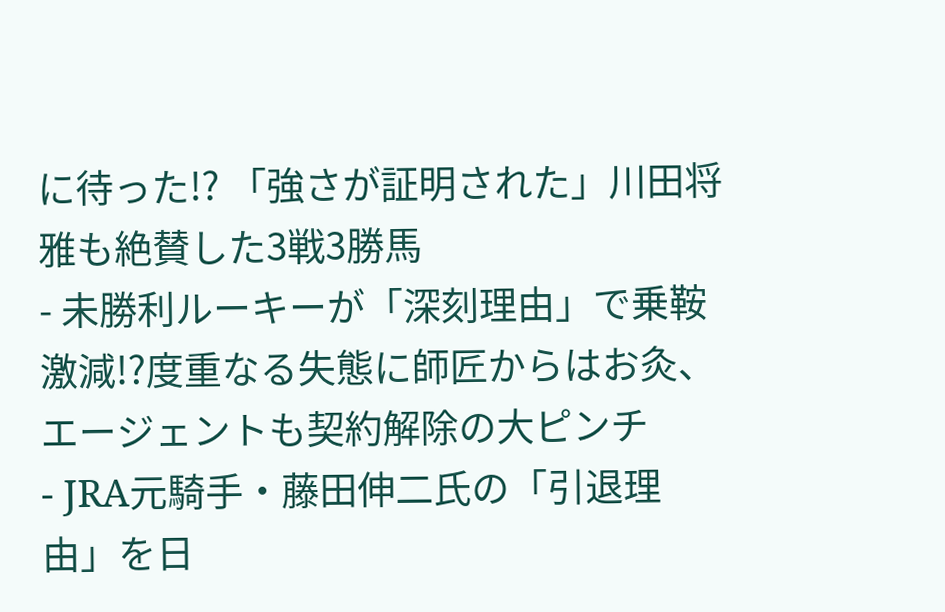に待った!? 「強さが証明された」川田将雅も絶賛した3戦3勝馬
- 未勝利ルーキーが「深刻理由」で乗鞍激減!?度重なる失態に師匠からはお灸、エージェントも契約解除の大ピンチ
- JRA元騎手・藤田伸二氏の「引退理由」を日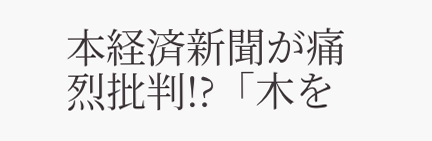本経済新聞が痛烈批判!?「木を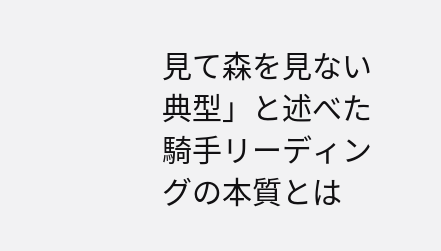見て森を見ない典型」と述べた騎手リーディングの本質とは